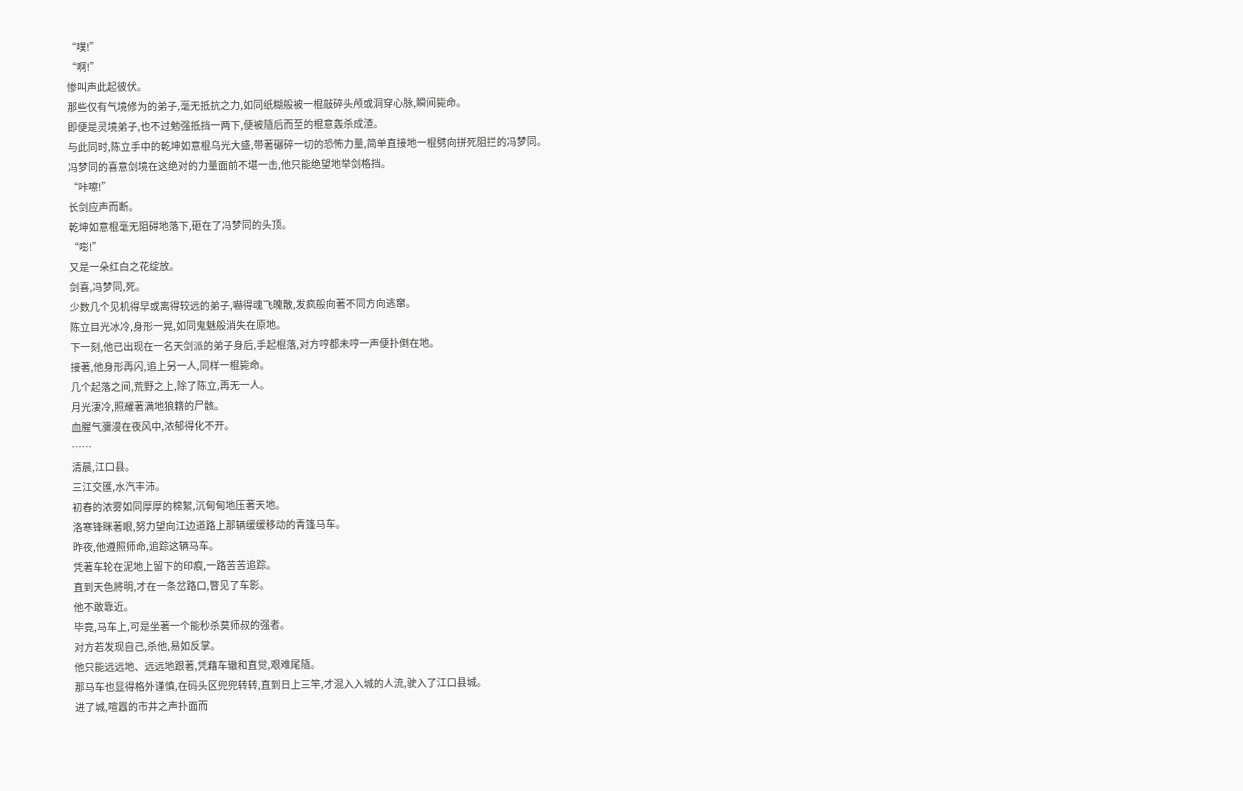“噗!”
“啊!”
惨叫声此起彼伏。
那些仅有气境修为的弟子,毫无抵抗之力,如同纸糊般被一棍敲碎头颅或洞穿心脉,瞬间毙命。
即便是灵境弟子,也不过勉强抵挡一两下,便被隨后而至的棍意轰杀成渣。
与此同时,陈立手中的乾坤如意棍乌光大盛,带著碾碎一切的恐怖力量,简单直接地一棍劈向拼死阻拦的冯梦同。
冯梦同的喜意剑境在这绝对的力量面前不堪一击,他只能绝望地举剑格挡。
“咔嚓!”
长剑应声而断。
乾坤如意棍毫无阻碍地落下,砸在了冯梦同的头顶。
“嘭!”
又是一朵红白之花绽放。
剑喜,冯梦同,死。
少数几个见机得早或离得较远的弟子,嚇得魂飞魄散,发疯般向著不同方向逃窜。
陈立目光冰冷,身形一晃,如同鬼魅般消失在原地。
下一刻,他已出现在一名天剑派的弟子身后,手起棍落,对方哼都未哼一声便扑倒在地。
接著,他身形再闪,追上另一人,同样一棍毙命。
几个起落之间,荒野之上,除了陈立,再无一人。
月光淒冷,照耀著满地狼籍的尸骸。
血腥气瀰漫在夜风中,浓郁得化不开。
……
清晨,江口县。
三江交匯,水汽丰沛。
初春的浓雾如同厚厚的棉絮,沉甸甸地压著天地。
洛寒锋眯著眼,努力望向江边道路上那辆缓缓移动的青篷马车。
昨夜,他遵照师命,追踪这辆马车。
凭著车轮在泥地上留下的印痕,一路苦苦追踪。
直到天色將明,才在一条岔路口,瞥见了车影。
他不敢靠近。
毕竟,马车上,可是坐著一个能秒杀莫师叔的强者。
对方若发现自己,杀他,易如反掌。
他只能远远地、远远地跟著,凭藉车辙和直觉,艰难尾隨。
那马车也显得格外谨慎,在码头区兜兜转转,直到日上三竿,才混入入城的人流,驶入了江口县城。
进了城,喧囂的市井之声扑面而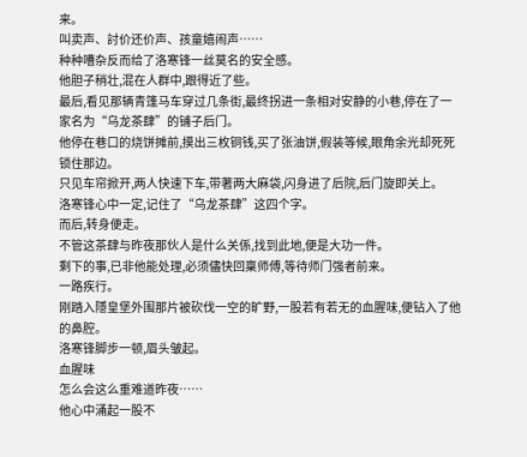来。
叫卖声、討价还价声、孩童嬉闹声……
种种嘈杂反而给了洛寒锋一丝莫名的安全感。
他胆子稍壮,混在人群中,跟得近了些。
最后,看见那辆青篷马车穿过几条街,最终拐进一条相对安静的小巷,停在了一家名为“乌龙茶肆”的铺子后门。
他停在巷口的烧饼摊前,摸出三枚铜钱,买了张油饼,假装等候,眼角余光却死死锁住那边。
只见车帘掀开,两人快速下车,带著两大麻袋,闪身进了后院,后门旋即关上。
洛寒锋心中一定,记住了“乌龙茶肆”这四个字。
而后,转身便走。
不管这茶肆与昨夜那伙人是什么关係,找到此地,便是大功一件。
剩下的事,已非他能处理,必须儘快回稟师傅,等待师门强者前来。
一路疾行。
刚踏入隱皇堡外围那片被砍伐一空的旷野,一股若有若无的血腥味,便钻入了他的鼻腔。
洛寒锋脚步一顿,眉头皱起。
血腥味
怎么会这么重难道昨夜……
他心中涌起一股不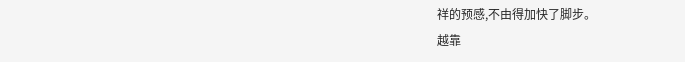祥的预感,不由得加快了脚步。
越靠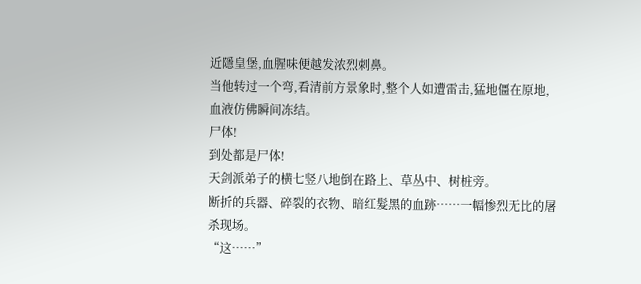近隱皇堡,血腥味便越发浓烈刺鼻。
当他转过一个弯,看清前方景象时,整个人如遭雷击,猛地僵在原地,血液仿佛瞬间冻结。
尸体!
到处都是尸体!
天剑派弟子的横七竖八地倒在路上、草丛中、树桩旁。
断折的兵器、碎裂的衣物、暗红髮黑的血跡……一幅惨烈无比的屠杀现场。
“这……”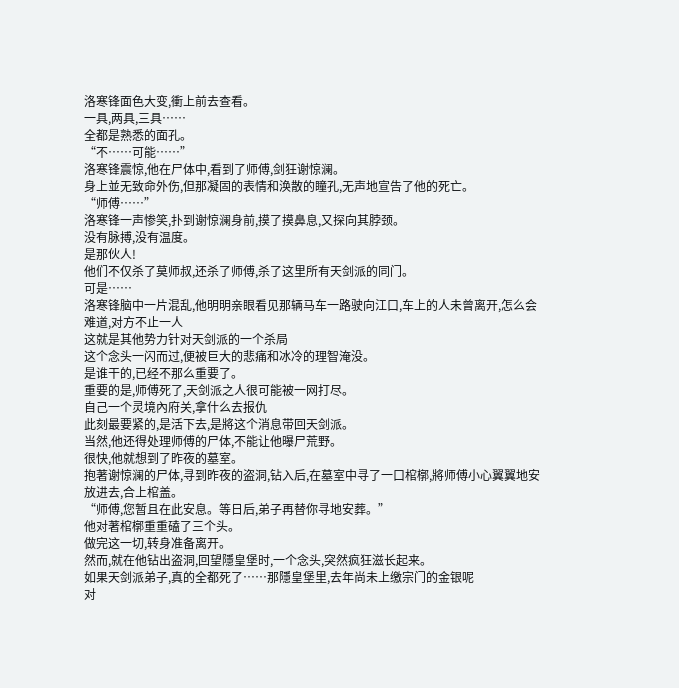洛寒锋面色大变,衝上前去查看。
一具,两具,三具……
全都是熟悉的面孔。
“不……可能……”
洛寒锋震惊,他在尸体中,看到了师傅,剑狂谢惊澜。
身上並无致命外伤,但那凝固的表情和涣散的瞳孔,无声地宣告了他的死亡。
“师傅……”
洛寒锋一声惨笑,扑到谢惊澜身前,摸了摸鼻息,又探向其脖颈。
没有脉搏,没有温度。
是那伙人!
他们不仅杀了莫师叔,还杀了师傅,杀了这里所有天剑派的同门。
可是……
洛寒锋脑中一片混乱,他明明亲眼看见那辆马车一路驶向江口,车上的人未曾离开,怎么会
难道,对方不止一人
这就是其他势力针对天剑派的一个杀局
这个念头一闪而过,便被巨大的悲痛和冰冷的理智淹没。
是谁干的,已经不那么重要了。
重要的是,师傅死了,天剑派之人很可能被一网打尽。
自己一个灵境內府关,拿什么去报仇
此刻最要紧的,是活下去,是將这个消息带回天剑派。
当然,他还得处理师傅的尸体,不能让他曝尸荒野。
很快,他就想到了昨夜的墓室。
抱著谢惊澜的尸体,寻到昨夜的盗洞,钻入后,在墓室中寻了一口棺槨,將师傅小心翼翼地安放进去,合上棺盖。
“师傅,您暂且在此安息。等日后,弟子再替你寻地安葬。”
他对著棺槨重重磕了三个头。
做完这一切,转身准备离开。
然而,就在他钻出盗洞,回望隱皇堡时,一个念头,突然疯狂滋长起来。
如果天剑派弟子,真的全都死了……那隱皇堡里,去年尚未上缴宗门的金银呢
对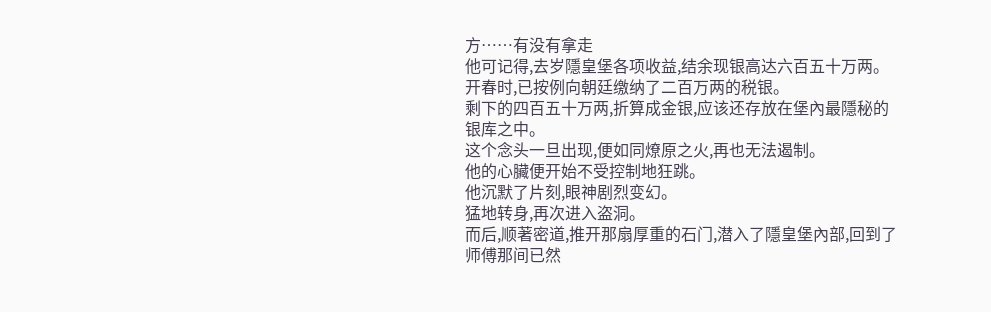方……有没有拿走
他可记得,去岁隱皇堡各项收益,结余现银高达六百五十万两。
开春时,已按例向朝廷缴纳了二百万两的税银。
剩下的四百五十万两,折算成金银,应该还存放在堡內最隱秘的银库之中。
这个念头一旦出现,便如同燎原之火,再也无法遏制。
他的心臟便开始不受控制地狂跳。
他沉默了片刻,眼神剧烈变幻。
猛地转身,再次进入盗洞。
而后,顺著密道,推开那扇厚重的石门,潜入了隱皇堡內部,回到了师傅那间已然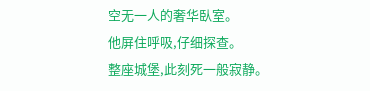空无一人的奢华臥室。
他屏住呼吸,仔细探查。
整座城堡,此刻死一般寂静。